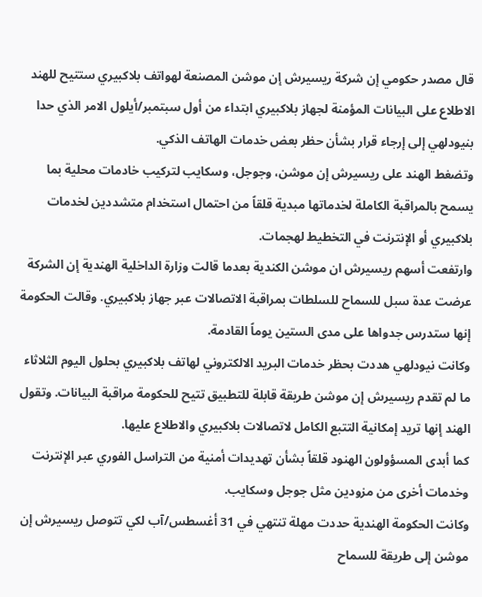قال مصدر حكومي إن شركة ريسيرش إن موشن المصنعة لهواتف بلاكبيري ستتيح للهند الاطلاع على البيانات المؤمنة لجهاز بلاكبيري ابتداء من أول سبتمبر/أيلول الامر الذي حدا بنيودلهي إلى إرجاء قرار بشأن حظر بعض خدمات الهاتف الذكي.
وتضغط الهند على ريسيرش إن موشن، وجوجل، وسكايب لتركيب خادمات محلية بما يسمح بالمراقبة الكاملة لخدماتها مبدية قلقاً من احتمال استخدام متشددين لخدمات بلاكبيري أو الإنترنت في التخطيط لهجمات.
وارتفعت أسهم ريسيرش ان موشن الكندية بعدما قالت وزارة الداخلية الهندية إن الشركة عرضت عدة سبل للسماح للسلطات بمراقبة الاتصالات عبر جهاز بلاكبيري. وقالت الحكومة إنها ستدرس جدواها على مدى الستين يوماً القادمة.
وكانت نيودلهي هددت بحظر خدمات البريد الالكتروني لهاتف بلاكبيري بحلول اليوم الثلاثاء ما لم تقدم ريسيرش إن موشن طريقة قابلة للتطبيق تتيح للحكومة مراقبة البيانات. وتقول الهند إنها تريد إمكانية التتبع الكامل لاتصالات بلاكبيري والاطلاع عليها.
كما أبدى المسؤولون الهنود قلقاً بشأن تهديدات أمنية من التراسل الفوري عبر الإنترنت وخدمات أخرى من مزودين مثل جوجل وسكايب.
وكانت الحكومة الهندية حددت مهلة تنتهي في 31 أغسطس/آب لكي تتوصل ريسيرش إن موشن إلى طريقة للسماح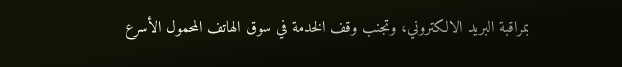بمراقبة البريد الالكتروني، وتجنب وقف الخدمة في سوق الهاتف المحمول الأسرع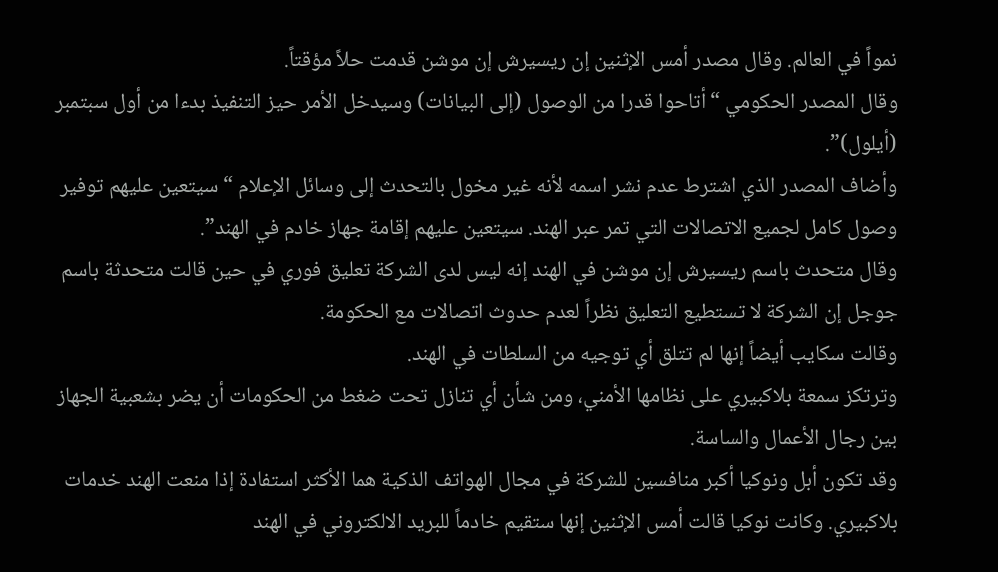نمواً في العالم. وقال مصدر أمس الإثنين إن ريسيرش إن موشن قدمت حلاً مؤقتاً.
وقال المصدر الحكومي “أتاحوا قدرا من الوصول (إلى البيانات) وسيدخل الأمر حيز التنفيذ بدءا من أول سبتمبر (أيلول)”.
وأضاف المصدر الذي اشترط عدم نشر اسمه لأنه غير مخول بالتحدث إلى وسائل الإعلام “سيتعين عليهم توفير وصول كامل لجميع الاتصالات التي تمر عبر الهند. سيتعين عليهم إقامة جهاز خادم في الهند”.
وقال متحدث باسم ريسيرش إن موشن في الهند إنه ليس لدى الشركة تعليق فوري في حين قالت متحدثة باسم جوجل إن الشركة لا تستطيع التعليق نظراً لعدم حدوث اتصالات مع الحكومة.
وقالت سكايب أيضاً إنها لم تتلق أي توجيه من السلطات في الهند.
وترتكز سمعة بلاكبيري على نظامها الأمني، ومن شأن أي تنازل تحت ضغط من الحكومات أن يضر بشعبية الجهاز بين رجال الأعمال والساسة.
وقد تكون أبل ونوكيا أكبر منافسين للشركة في مجال الهواتف الذكية هما الأكثر استفادة إذا منعت الهند خدمات بلاكبيري. وكانت نوكيا قالت أمس الإثنين إنها ستقيم خادماً للبريد الالكتروني في الهند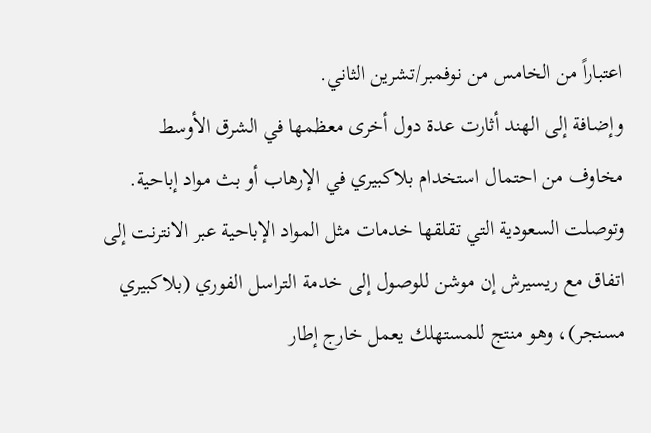اعتباراً من الخامس من نوفمبر/تشرين الثاني.
وإضافة إلى الهند أثارت عدة دول أخرى معظمها في الشرق الأوسط مخاوف من احتمال استخدام بلاكبيري في الإرهاب أو بث مواد إباحية.
وتوصلت السعودية التي تقلقها خدمات مثل المواد الإباحية عبر الانترنت إلى اتفاق مع ريسيرش إن موشن للوصول إلى خدمة التراسل الفوري (بلاكبيري مسنجر)، وهو منتج للمستهلك يعمل خارج إطار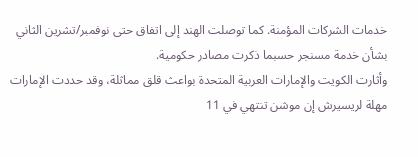خدمات الشركات المؤمنة. كما توصلت الهند إلى اتفاق حتى نوفمبر/تشرين الثاني بشأن خدمة مسنجر حسبما ذكرت مصادر حكومية.
وأثارت الكويت والإمارات العربية المتحدة بواعث قلق مماثلة، وقد حددت الإمارات مهلة لريسيرش إن موشن تنتهي في 11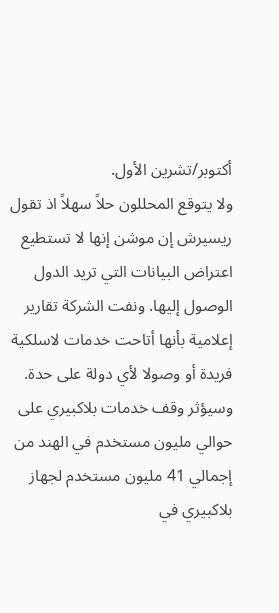أكتوبر/تشرين الأول.
ولا يتوقع المحللون حلاً سهلاً اذ تقول ريسيرش إن موشن إنها لا تستطيع اعتراض البيانات التي تريد الدول الوصول إليها. ونفت الشركة تقارير إعلامية بأنها أتاحت خدمات لاسلكية فريدة أو وصولا لأي دولة على حدة.
وسيؤثر وقف خدمات بلاكبيري على حوالي مليون مستخدم في الهند من إجمالي 41 مليون مستخدم لجهاز بلاكبيري في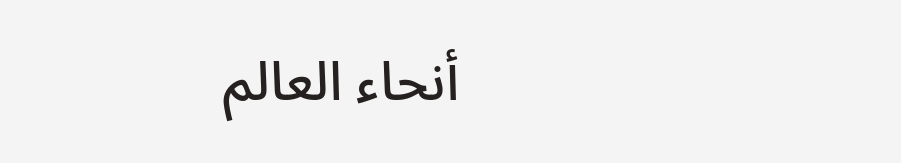أنحاء العالم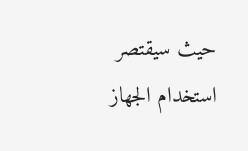حيث سيقتصر استخدام الجهاز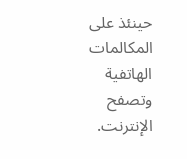حينئذ على المكالمات الهاتفية وتصفح الإنترنت.